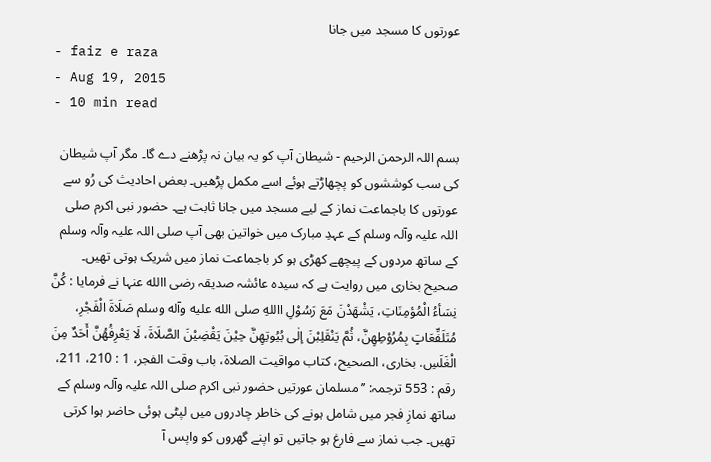عورتوں کا مسجد میں جانا
- faiz e raza
- Aug 19, 2015
- 10 min read

بسم اللہ الرحمن الرحیم - شیطان آپ کو یہ بیان نہ پڑھنے دے گا۔ مگر آپ شیطان کی سب کوششوں کو پچھاڑتے ہوئے اسے مکمل پڑھیں۔ بعض احادیث کی رُو سے عورتوں کا باجماعت نماز کے لیے مسجد میں جانا ثابت ہے۔ حضور نبی اکرم صلی اللہ علیہ وآلہ وسلم کے عہدِ مبارک میں خواتین بھی آپ صلی اللہ علیہ وآلہ وسلم کے ساتھ مردوں کے پیچھے کھڑی ہو کر باجماعت نماز میں شریک ہوتی تھیں۔ صحیح بخاری میں روایت ہے کہ سیدہ عائشہ صدیقہ رضی االله عنہا نے فرمایا : کُنَّ نِسَأءُ الْمُؤمِنَاتِ، يَشْهَدْنَ مَعَ رَسُوْلِ االلهِ صلی الله عليه وآله وسلم صَلَاةَ الْفَجْرِ، مُتَلَفِّعَاتٍ بِمُرُوْطِهِنَّ، ثُمَّ يَنْقَلِبْنَ إلٰی بُيُوتِهِنَّ حِيْنَ يَقْضِيْنَ الصَّلَاةَ، لَا يَعْرِفُهُنَّ أَحَدٌ مِنَ الْغَلَسِ. بخاری، الصحيح، کتاب مواقيت الصلاة، باب وقت الفجر، 1 : 210، 211، رقم : 553 ترجمہ: ’’مسلمان عورتیں حضور نبی اکرم صلی اللہ علیہ وآلہ وسلم کے ساتھ نمازِ فجر میں شامل ہونے کی خاطر چادروں میں لپٹی ہوئی حاضر ہوا کرتی تھیں۔ جب نماز سے فارغ ہو جاتیں تو اپنے گھروں کو واپس آ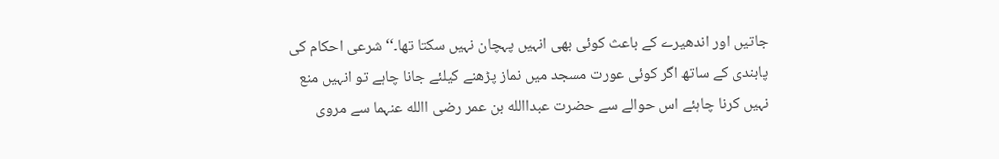جاتیں اور اندھیرے کے باعث کوئی بھی انہیں پہچان نہیں سکتا تھا۔‘‘ شرعی احکام کی پابندی کے ساتھ اگر کوئی عورت مسجد میں نماز پڑھنے کیلئے جانا چاہے تو انہیں منع نہیں کرنا چاہئے اس حوالے سے حضرت عبداالله بن عمر رضی االله عنہما سے مروی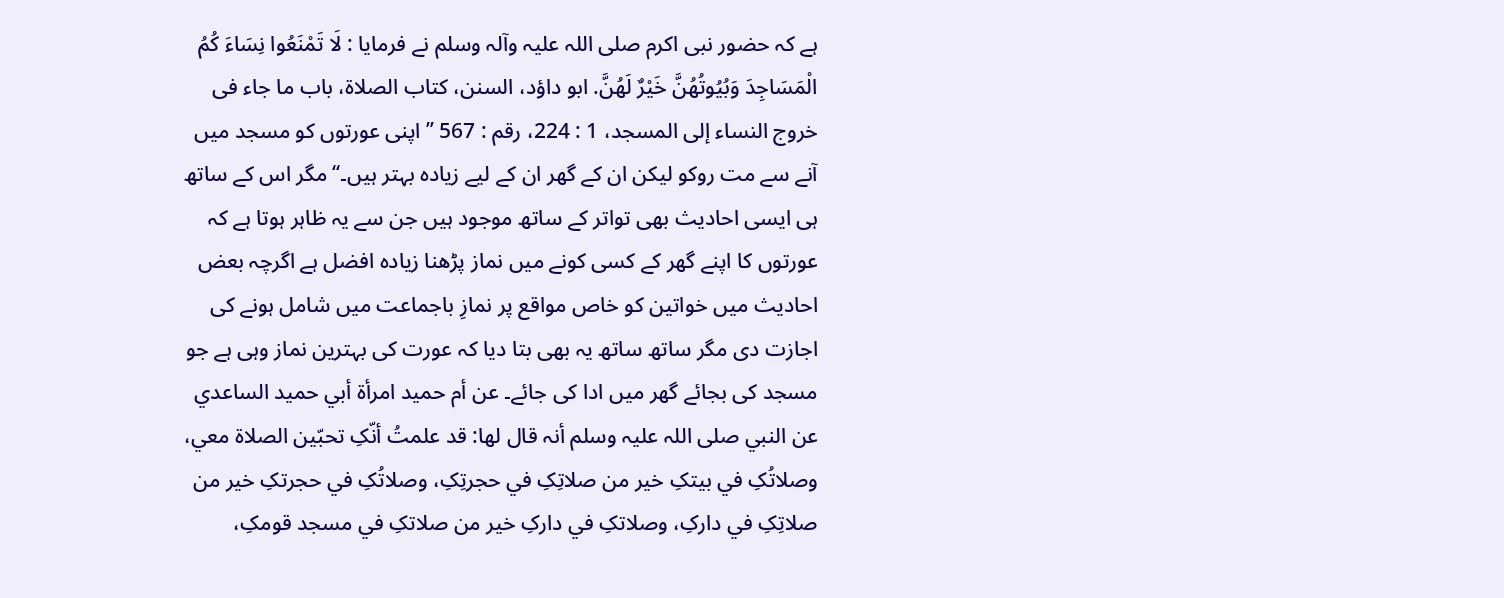ہے کہ حضور نبی اکرم صلی اللہ علیہ وآلہ وسلم نے فرمایا : لَا تَمْنَعُوا نِسَاءَ کُمُ الْمَسَاجِدَ وَبُيُوتُهُنَّ خَيْرٌ لَهُنَّ. ابو داؤد، السنن، کتاب الصلاة، باب ما جاء فی خروج النساء إلی المسجد، 1 : 224، رقم : 567 ’’اپنی عورتوں کو مسجد میں آنے سے مت روکو لیکن ان کے گھر ان کے لیے زیادہ بہتر ہیں۔‘‘ مگر اس کے ساتھ ہی ایسی احادیث بھی تواتر کے ساتھ موجود ہیں جن سے یہ ظاہر ہوتا ہے کہ عورتوں کا اپنے گھر کے کسی کونے میں نماز پڑھنا زیادہ افضل ہے اگرچہ بعض احادیث میں خواتین کو خاص مواقع پر نمازِ باجماعت میں شامل ہونے کی اجازت دی مگر ساتھ ساتھ یہ بھی بتا دیا کہ عورت کی بہترین نماز وہی ہے جو مسجد کی بجائے گھر میں ادا کی جائے۔ عن أم حمید امرأة أبي حمید الساعدي عن النبي صلی اللہ علیہ وسلم أنہ قال لھا: قد علمتُ أنّکِ تحبّین الصلاة معي، وصلاتُکِ في بیتکِ خیر من صلاتِکِ في حجرتِکِ، وصلاتُکِ في حجرتکِ خیر من صلاتِکِ في دارکِ، وصلاتکِ في دارکِ خیر من صلاتکِ في مسجد قومکِ،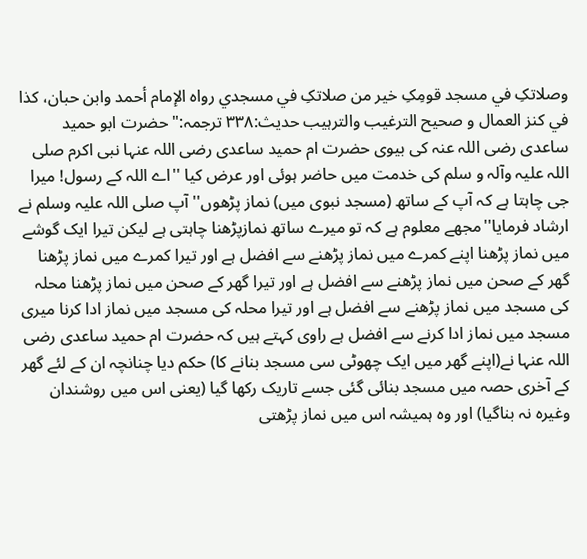وصلاتکِ في مسجد قومِکِ خیر من صلاتکِ في مسجدي رواہ الإمام أحمد وابن حبان، کذا في کنز العمال و صحیح الترغیب والترہیب حدیث:٣٣٨ ترجمہ:" حضرت ابو حمید ساعدی رضی اللہ عنہ کی بیوی حضرت ام حمید ساعدی رضی اللہ عنہا نبی اکرم صلی اللہ علیہ وآلہ و سلم کی خدمت میں حاضر ہوئی اور عرض کیا ''اے اللہ کے رسول! میرا جی چاہتا ہے کہ آپ کے ساتھ (مسجد نبوی میں) نماز پڑھوں'' آپ صلی اللہ علیہ وسلم نے ارشاد فرمایا''مجھے معلوم ہے کہ تو میرے ساتھ نمازپڑھنا چاہتی ہے لیکن تیرا ایک گوشے میں نماز پڑھنا اپنے کمرے میں نماز پڑھنے سے افضل ہے اور تیرا کمرے میں نماز پڑھنا گھر کے صحن میں نماز پڑھنے سے افضل ہے اور تیرا گھر کے صحن میں نماز پڑھنا محلہ کی مسجد میں نماز پڑھنے سے افضل ہے اور تیرا محلہ کی مسجد میں نماز ادا کرنا میری مسجد میں نماز ادا کرنے سے افضل ہے راوی کہتے ہیں کہ حضرت ام حمید ساعدی رضی اللہ عنہا نے(اپنے گھر میں ایک چھوٹی سی مسجد بنانے کا) حکم دیا چنانچہ ان کے لئے گھر کے آخری حصہ میں مسجد بنائی گئی جسے تاریک رکھا گیا (یعنی اس میں روشندان وغیرہ نہ بناگیا) اور وہ ہمیشہ اس میں نماز پڑھتی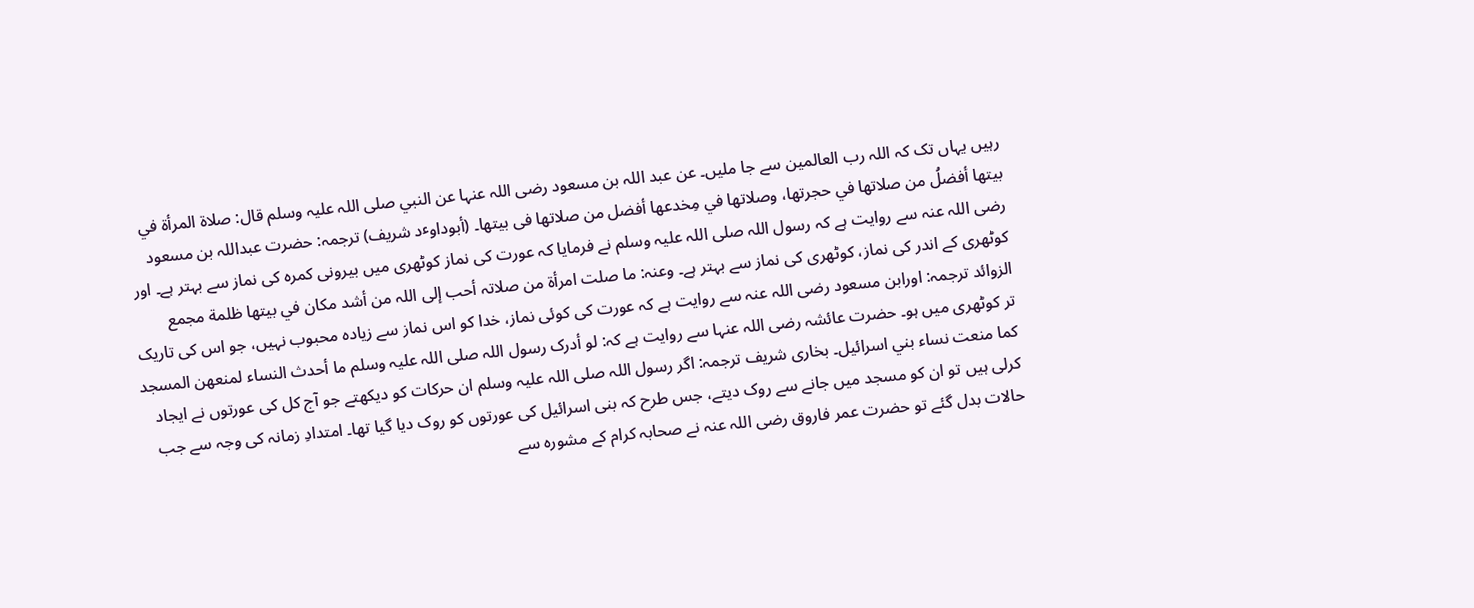رہیں یہاں تک کہ اللہ رب العالمین سے جا ملیں۔ عن عبد اللہ بن مسعود رضی اللہ عنہا عن النبي صلی اللہ علیہ وسلم قال: صلاة المرأة في بیتھا أفضلُ من صلاتھا في حجرتھا، وصلاتھا في مِخدعھا أفضل من صلاتھا فی بیتھا۔ (أبوداوٴد شریف) ترجمہ: حضرت عبداللہ بن مسعود رضی اللہ عنہ سے روایت ہے کہ رسول اللہ صلی اللہ علیہ وسلم نے فرمایا کہ عورت کی نماز کوٹھری میں بیرونی کمرہ کی نماز سے بہتر ہے۔ اور کوٹھری کے اندر کی نماز، کوٹھری کی نماز سے بہتر ہے۔ وعنہ: ما صلت امرأة من صلاتہ أحب إلی اللہ من أشد مکان في بیتھا ظلمة مجمع الزوائد ترجمہ: اورابن مسعود رضی اللہ عنہ سے روایت ہے کہ عورت کی کوئی نماز، خدا کو اس نماز سے زیادہ محبوب نہیں، جو اس کی تاریک تر کوٹھری میں ہو۔ حضرت عائشہ رضی اللہ عنہا سے روایت ہے کہ: لو أدرک رسول اللہ صلی اللہ علیہ وسلم ما أحدث النساء لمنعھن المسجد کما منعت نساء بني اسرائیل۔ بخاری شریف ترجمہ: اگر رسول اللہ صلی اللہ علیہ وسلم ان حرکات کو دیکھتے جو آج کل کی عورتوں نے ایجاد کرلی ہیں تو ان کو مسجد میں جانے سے روک دیتے، جس طرح کہ بنی اسرائیل کی عورتوں کو روک دیا گیا تھا۔ امتدادِ زمانہ کی وجہ سے جب حالات بدل گئے تو حضرت عمر فاروق رضی اللہ عنہ نے صحابہ کرام کے مشورہ سے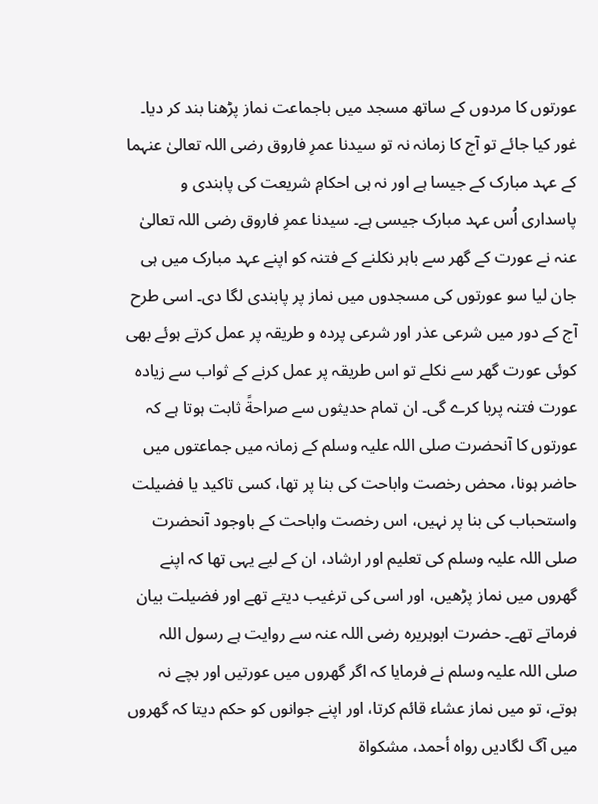عورتوں کا مردوں کے ساتھ مسجد میں باجماعت نماز پڑھنا بند کر دیا۔ غور کیا جائے تو آج کا زمانہ نہ تو سیدنا عمرِ فاروق رضی اللہ تعالیٰ عنہما کے عہد مبارک کے جیسا ہے اور نہ ہی احکامِ شریعت کی پابندی و پاسداری اُس عہد مبارک جیسی ہے۔ سیدنا عمرِ فاروق رضی اللہ تعالیٰ عنہ نے عورت کے گھر سے باہر نکلنے کے فتنہ کو اپنے عہد مبارک میں ہی جان لیا سو عورتوں کی مسجدوں میں نماز پر پابندی لگا دی۔ اسی طرح آج کے دور میں شرعی عذر اور شرعی پردہ و طریقہ پر عمل کرتے ہوئے بھی کوئی عورت گھر سے نکلے تو اس طریقہ پر عمل کرنے کے ثواب سے زیادہ عورت فتنہ پربا کرے گی۔ ان تمام حدیثوں سے صراحةً ثابت ہوتا ہے کہ عورتوں کا آنحضرت صلی اللہ علیہ وسلم کے زمانہ میں جماعتوں میں حاضر ہونا، محض رخصت واباحت کی بنا پر تھا، کسی تاکید یا فضیلت واستحباب کی بنا پر نہیں، اس رخصت واباحت کے باوجود آنحضرت صلی اللہ علیہ وسلم کی تعلیم اور ارشاد، ان کے لیے یہی تھا کہ اپنے گھروں میں نماز پڑھیں، اور اسی کی ترغیب دیتے تھے اور فضیلت بیان فرماتے تھے۔ حضرت ابوہریرہ رضی اللہ عنہ سے روایت ہے رسول اللہ صلی اللہ علیہ وسلم نے فرمایا کہ اگر گھروں میں عورتیں اور بچے نہ ہوتے، تو میں نماز عشاء قائم کرتا، اور اپنے جوانوں کو حکم دیتا کہ گھروں میں آگ لگادیں رواہ أحمد، مشکواة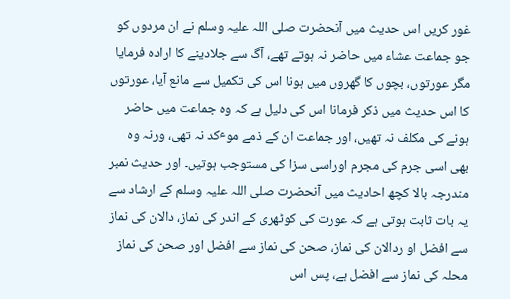غور کریں اس حدیث میں آنحضرت صلی اللہ علیہ وسلم نے ان مردوں کو جو جماعت عشاء میں حاضر نہ ہوتے تھے، آگ سے جلادینے کا ارادہ فرمایا مگر عورتوں، بچوں کا گھروں میں ہونا اس کی تکمیل سے مانع آیا، عورتوں کا اس حدیث میں ذکر فرمانا اس کی دلیل ہے کہ وہ جماعت میں حاضر ہونے کی مکلف نہ تھیں، اور جماعت ان کے ذمے موٴکد نہ تھی، ورنہ وہ بھی اسی جرم کی مجرم اوراسی سزا کی مستوجب ہوتیں۔ اور حدیث نمبر مندرجہ بالا کچھ احادیث میں آنحضرت صلی اللہ علیہ وسلم کے ارشاد سے یہ بات ثابت ہوتی ہے کہ عورت کی کوٹھری کے اندر کی نماز، دالان کی نماز سے افضل او ردالان کی نماز، صحن کی نماز سے افضل اور صحن کی نماز محلہ کی نماز سے افضل ہے، پس اس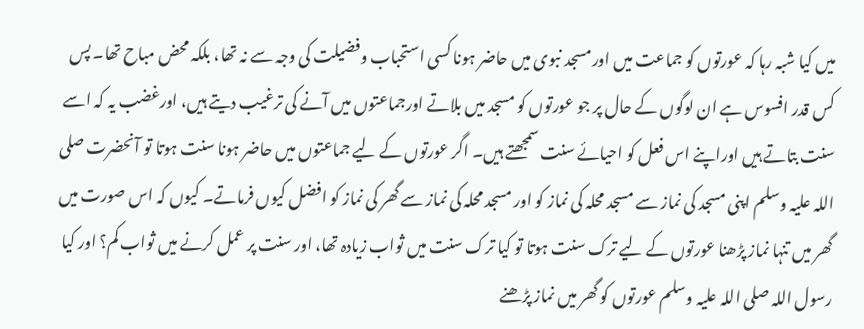میں کیا شبہ رہا کہ عورتوں کو جماعت میں اورمسجد نبوی میں حاضر ہونا کسی استحباب وفضیلت کی وجہ سے نہ تھا، بلکہ محض مباح تھا۔ پس کس قدر افسوس ہے ان لوگوں کے حال پر جو عورتوں کو مسجد میں بلاتے اورجماعتوں میں آنے کی ترغیب دیتے ہیں، اورغضب یہ کہ اسے سنت بتاتے ہیں اوراپنے اس فعل کو احیائے سنت سمجھتے ہیں۔ اگر عورتوں کے لیے جماعتوں میں حاضر ہونا سنت ہوتا تو آنحضرت صلی اللہ علیہ وسلم اپنی مسجد کی نماز سے مسجد محلہ کی نماز کو اور مسجد محلہ کی نماز سے گھر کی نماز کو افضل کیوں فرماتے۔ کیوں کہ اس صورت میں گھر میں تنہا نماز پڑھنا عورتوں کے لیے ترک سنت ہوتا تو کیا ترک سنت میں ثواب زیادہ تھا، اور سنت پر عمل کرنے میں ثواب کم؟ اور کیا رسول اللہ صلی اللہ علیہ وسلم عورتوں کو گھر میں نماز پڑھنے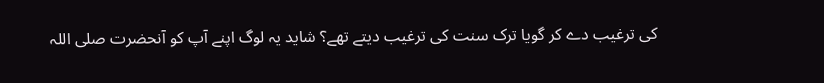کی ترغیب دے کر گویا ترک سنت کی ترغیب دیتے تھے؟ شاید یہ لوگ اپنے آپ کو آنحضرت صلی اللہ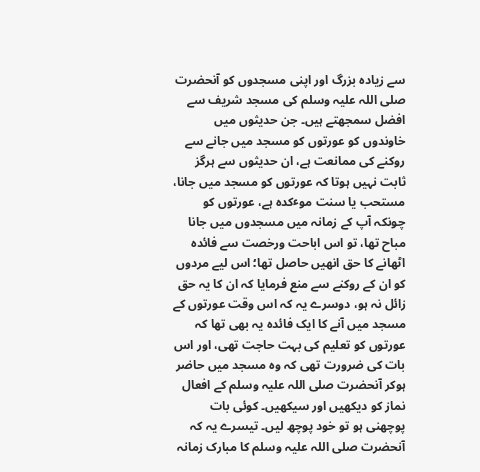سے زیادہ بزرگ اور اپنی مسجدوں کو آنحضرت صلی اللہ علیہ وسلم کی مسجد شریف سے افضل سمجھتے ہیں۔ جن حدیثوں میں خاوندوں کو عورتوں کو مسجد میں جانے سے روکنے کی ممانعت ہے، ان حدیثوں سے ہرگز ثابت نہیں ہوتا کہ عورتوں کو مسجد میں جانا، مستحب یا سنت موٴکدہ ہے، عورتوں کو چونکہ آپ کے زمانہ میں مسجدوں میں جانا مباح تھا، تو اس اباحت ورخصت سے فائدہ اٹھانے کا حق انھیں حاصل تھا؛ اس لیے مردوں کو ان کے روکنے سے منع فرمایا کہ ان کا یہ حق زائل نہ ہو، دوسرے یہ کہ اس وقت عورتوں کے مسجد میں آنے کا ایک فائدہ یہ بھی تھا کہ عورتوں کو تعلیم کی بہت حاجت تھی، اور اس بات کی ضرورت تھی کہ وہ مسجد میں حاضر ہوکر آنحضرت صلی اللہ علیہ وسلم کے افعال نماز کو دیکھیں اور سیکھیں۔ کوئی بات پوچھنی ہو تو خود پوچھ لیں۔ تیسرے یہ کہ آنحضرت صلی اللہ علیہ وسلم کا مبارک زمانہ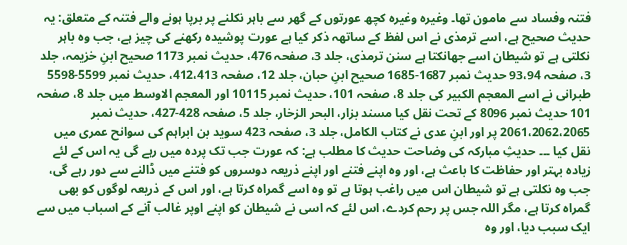فتنہ وفساد سے مامون تھا۔ وغیرہ وغیرہ کچھ عورتوں کے گھر سے باہر نکلنے پر برپا ہونے والے فتنہ کے متعلق: یہ حديث صحيح ہے، اسے ترمذی نے اس لفظ کے ساتھہ ذکر کیا ہے عورت پوشیدہ رکھنے کی چیز ہے، جب وہ باہر نکلتی ہے تو شیطان اسے جھانکتا ہے سنن ترمذی، جلد 3، صفحہ 476، حدیث نمبر 1173 صحیح ابنِ خزیمہ، جلد 3، صفحہ 93،94 حدیث نمبر 1687-1685 صحیح ابنِ حبان، جلد 12، صفحہ 412،413، حدیث نمبر 5599-5598 طبرانی نے اسے المعجم الکبیر کی جلد 8، صفحہ 101، حدیث نمبر 10115 اور المعجم الاوسط میں جلد 8، صفحہ 101 حدیث نمبر 8096 کے تحت نقل کیا مسند بزار، البحر الزخار، جلد 5، صفحہ 428-427، حدیث نمبر 2061،2062،2065 پر اور ابنِ عدی نے کتاب الکامل، جلد 3، صفحہ 423 سوید بن ابراہم کی سوانح عمری میں نقل کیا ۔۔۔ حدیثِ مبارکہ کی وضاحت حديث كا مطلب ہے: کہ عورت جب تک پردہ میں رہے گی یہ اس کے لئے زیادہ بہتر اور حفاظت کا باعث ہے، اور وہ اپنے فتنے اور اپنے ذریعہ دوسروں کو فتنے میں ڈالنے سے دور رہے گی، جب وہ نکلتی ہے تو شیطان اس میں راغب ہوتا ہے تو وہ اسے گمراہ کرتا ہے، اور اس کے ذریعہ لوگوں کو بھی گمراہ کرتا ہے، مگر اللہ جس پر رحم کردے، اس لئے کہ اسی نے شیطان کو اپنے اوپر غالب آنے کے اسباب میں سے ایک سبب دیا، اور وہ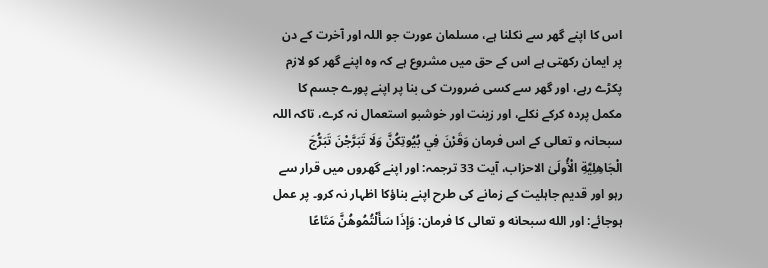اس کا اپنے گھر سے نکلنا ہے، مسلمان عورت جو اللہ اور آخرت کے دن پر ایمان رکھتی ہے اس کے حق میں مشروع ہے کہ وہ اپنے گھر کو لازم پکڑے رہے، اور گھر سے کسی ضرورت کی بنا پر اپنے پورے جسم کا مکمل پردہ کرکے نکلے، اور زینت اور خوشبو استعمال نہ کرے، تاکہ اللہ سبحانہ و تعالی کے اس فرمان وَقَرْنَ فِي بُيُوتِكُنَّ وَلَا تَبَرَّجْنَ تَبَرُّجَ الْجَاهِلِيَّةِ الْأُولَىٰ الاحزاب، آیت 33 ترجمہ: اور اپنے گھروں میں قرار سے رہو اور قدیم جاہلیت كے زمانے كی طرح اپنے بناؤکا اظہار نہ كرو۔ پر عمل ہوجائے: اور الله سبحانه و تعالى كا فرمان: وَإِذَا سَأَلْتُمُوهُنَّ مَتَاعًا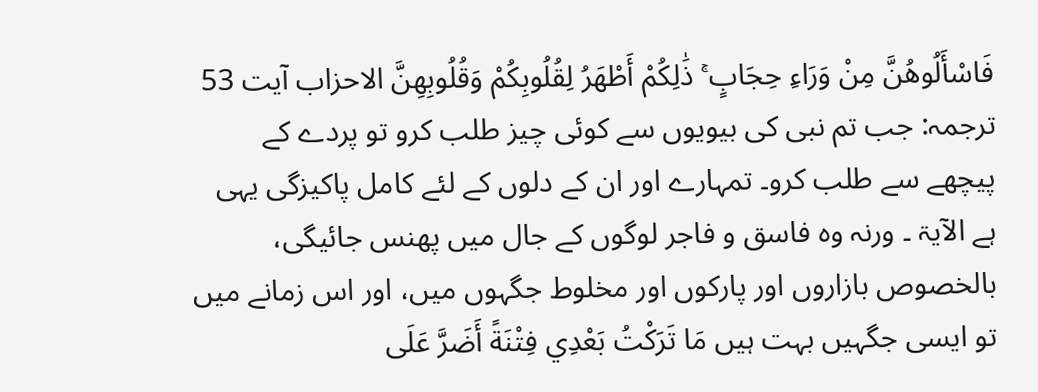فَاسْأَلُوهُنَّ مِنْ وَرَاءِ حِجَابٍ ۚ ذَٰلِكُمْ أَطْهَرُ لِقُلُوبِكُمْ وَقُلُوبِهِنَّ الاحزاب آیت 53 ترجمہ: جب تم نبی كی بیویوں سے كوئی چیز طلب كرو تو پردے كے پیچھے سے طلب كرو۔ تمہارے اور ان كے دلوں كے لئے كامل پاكیزگی یہی ہے الآيۃ ۔ ورنہ وہ فاسق و فاجر لوگوں کے جال میں پھنس جائیگی، بالخصوص بازاروں اور پارکوں اور مخلوط جگہوں میں، اور اس زمانے میں تو ایسی جگہیں بہت ہیں مَا تَرَكْتُ بَعْدِي فِتْنَةً أَضَرَّ عَلَى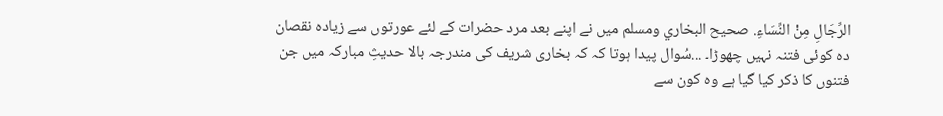الرِّجَالِ مِنْ النِّسَاءِ. صحيح البخاري ومسلم میں نے اپنے بعد مرد حضرات کے لئے عورتوں سے زیادہ نقصان دہ کوئی فتنہ نہیں چھوڑا۔ ...سُوال پیدا ہوتا کہ کہ بخاری شریف کی مندرجہ بالا حدیثِ مبارکہ میں جن فتنوں کا ذکر کیا گیا ہے وہ کون سے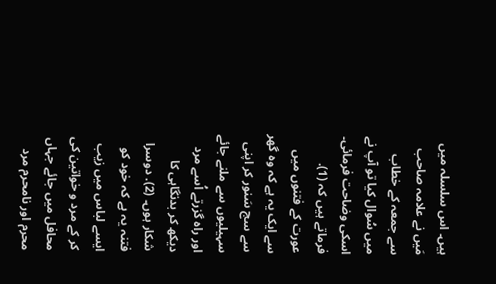ہیں۔ اس سلسلہ میں مَیں نے علامہ صاحب سے جمعہ کے خطاب میں سُوال کیا تو آپ نے اسکی وضاحت فرمائی۔ فرماتے ہیں کہ (1). عورت کے فتنوں میں سے ایک یہ ہے کہ وہ گھر سے سج سَنور کر اپنی سہیلیوں سے ملنے جائے اور راہ گزرتے اُسے مرد دیکھ کر بدنگاہی کا شکار ہوں۔ (2). دوسرا فتنہ یہ ہے کہ خود کو ایسے لباس میں زیب کر کے مرد و خواتین کی محافل میں جائے جہاں محرم اور نامحرم مرد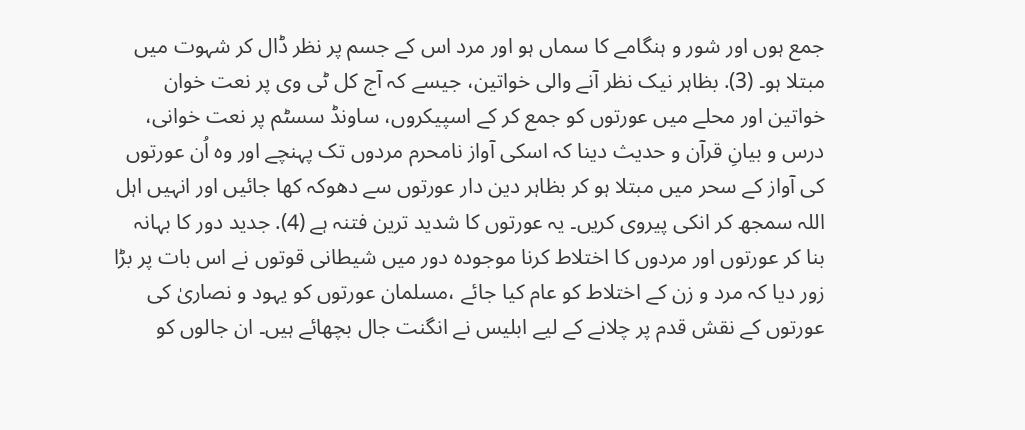جمع ہوں اور شور و ہنگامے کا سماں ہو اور مرد اس کے جسم پر نظر ڈال کر شہوت میں مبتلا ہو۔ (3). بظاہر نیک نظر آنے والی خواتین، جیسے کہ آج کل ٹی وی پر نعت خوان خواتین اور محلے میں عورتوں کو جمع کر کے اسپیکروں، ساونڈ سسٹم پر نعت خوانی، درس و بیانِ قرآن و حدیث دینا کہ اسکی آواز نامحرم مردوں تک پہنچے اور وہ اُن عورتوں کی آواز کے سحر میں مبتلا ہو کر بظاہر دین دار عورتوں سے دھوکہ کھا جائیں اور انہیں اہل اللہ سمجھ کر انکی پیروی کریں۔ یہ عورتوں کا شدید ترین فتنہ ہے (4). جدید دور کا بہانہ بنا کر عورتوں اور مردوں کا اختلاط کرنا موجودہ دور میں شیطانی قوتوں نے اس بات پر بڑا زور دیا کہ مرد و زن کے اختلاط کو عام کیا جائے ،مسلمان عورتوں کو یہود و نصاریٰ کی عورتوں کے نقش قدم پر چلانے کے لیے ابلیس نے انگنت جال بچھائے ہیں۔ ان جالوں کو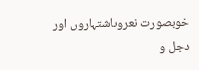خوبصورت نعروںاشتہاروں اور دجل و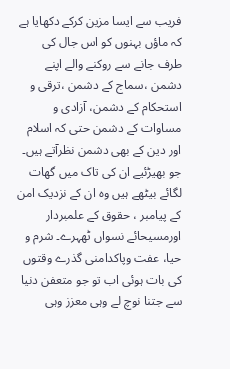فریب سے ایسا مزین کرکے دکھایا ہے کہ ماؤں بہنوں کو اس جال کی طرف جانے سے روکنے والے اپنے دشمن ،سماج کے دشمن ،ترقی و استحکام کے دشمن، آزادی و مساوات کے دشمن حتی کہ اسلام اور دین کے بھی دشمن نظرآتے ہیں۔ جو بھیڑئیے ان کی تاک میں گھات لگائے بیٹھے ہیں وہ ان کے نزدیک امن کے پیامبر ، حقوق کے علمبردار اورمسیحائے نسواں ٹھہرے۔ شرم و حیا، عفت وپاکدامنی گذرے وقتوں کی بات ہوئی اب تو جو متعفن دنیا سے جتنا نوچ لے وہی معزز وہی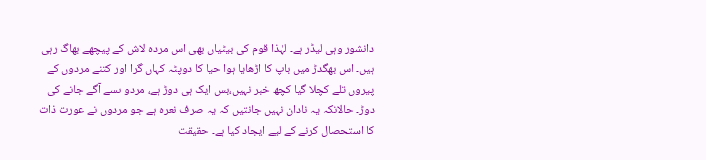دانشور وہی لیڈر ہے۔ لہٰذا قوم کی بیٹیاں بھی اس مردہ لاش کے پیچھے بھاگ رہی ہیں۔ اس بھگدڑ میں باپ کا اڑھایا ہوا حیا کا دوپٹہ کہاں گرا اور کتنے مردوں کے پیروں تلے کچلا گیا کچھ خبر نہیں،بس ایک ہی دوڑ ہے، مردو ںسے آگے جانے کی دوڑ۔ حالانکہ یہ نادان نہیں جانتیں کہ یہ صرف نعرہ ہے جو مردوں نے عورت ذات کا استحصال کرنے کے لیے ایجاد کیا ہے۔ حقیقت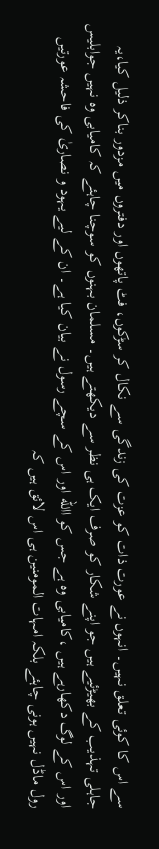سے اس کا کوئی تعلق نہیں۔ انہوں نے عورت ذات کو عزت کی زندگی سے نکال کر سڑکوں، فٹ پاتھوں اور دفتروں میں مزدور بناکر ذلیل کیا،یہ جاہلی تہذیب کے بھیڑئیے ہیں جو اپنے شکار کو صرف ایک ہی نظر سے دیکھتے ہیں۔ مسلمان بہنوں کو سوچنا چاہئے کہ کامیابی وہ نہیں جوابلیس اور اس کے لوگ دکھارہے ہیں ،کامیابی وہ ہے جس کو االله اور اس کے سچے رسول نے بیان کیا ہے۔ ان کے لیے یہود و نصاریٰ کی فاحشہ عورتیں رول ماڈل نہیں ہونی چاہئے بلکہ امہات المومنین ہی اس لائق ہیں کہ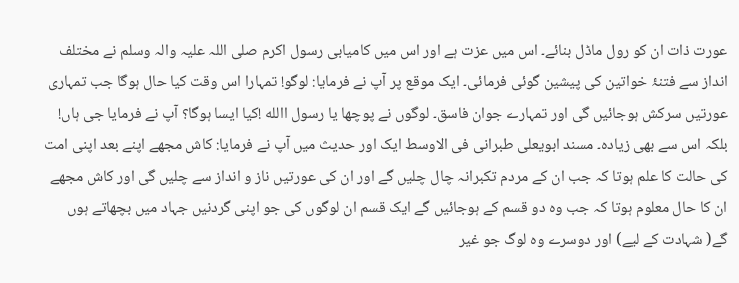عورت ذات ان کو رول ماڈل بنائے۔ اس میں عزت ہے اور اس میں کامیابی رسول اکرم صلی اللہ علیہ والہ وسلم نے مختلف انداز سے فتنۂ خواتین کی پیشین گوئی فرمائی۔ ایک موقع پر آپ نے فرمایا: لوگو! تمہارا اس وقت کیا حال ہوگا جب تمہاری عورتیں سرکش ہوجائیں گی اور تمہارے جوان فاسق۔ لوگوں نے پوچھا یا رسول االله !کیا ایسا ہوگا؟ آپ نے فرمایا جی ہاں! بلکہ اس سے بھی زیادہ۔ مسند ابویعلی طبرانی فی الاوسط ایک اور حدیث میں آپ نے فرمایا: کاش مجھے اپنے بعد اپنی امت کی حالت کا علم ہوتا کہ جب ان کے مردم تکبرانہ چال چلیں گے اور ان کی عورتیں ناز و انداز سے چلیں گی اور کاش مجھے ان کا حال معلوم ہوتا کہ جب وہ دو قسم کے ہوجائیں گے ایک قسم ان لوگوں کی جو اپنی گردنیں جہاد میں بچھاتے ہوں گے( شہادت کے لیے) اور دوسرے وہ لوگ جو غیر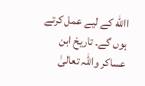االله کے لیے عمل کرتے ہوں گے۔ تاریخ ابن عساکر واللہ تعالیٰ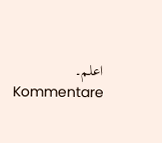اعلم۔
Kommentare